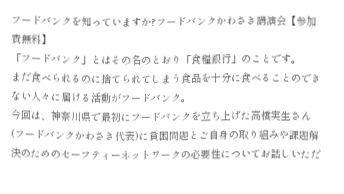フードバンクを知っていますか?フードバンクかわさき講演会【参加費無料】
「フードバンク」とはその名のとおり「食糧銀行」のことです。
まだ食べられるのに捨てられてしまう食品を十分に食べることのできない人々に届ける活動がフードバンク。
今回は、神奈川県で最初にフードバンクを立ち上げた高橋実生さん(フードバンクかわさき代表)に貧困問題とご自身の取り組みや課題解決のためのセーフティーネットワークの必要性についてお話しいただ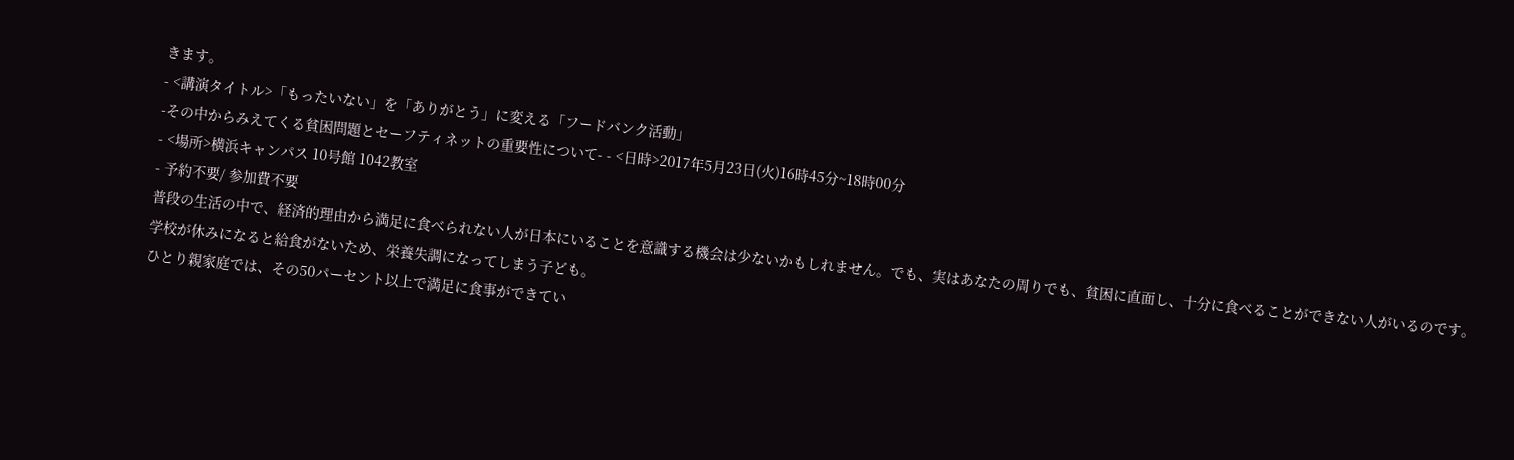きます。
- <講演タイトル>「もったいない」を「ありがとう」に変える「フードバンク活動」
-その中からみえてくる貧困問題とセーフティネットの重要性について- - <日時>2017年5月23日(火)16時45分~18時00分
- <場所>横浜キャンパス 10号館 1042教室
- 予約不要/ 参加費不要
普段の生活の中で、経済的理由から満足に食べられない人が日本にいることを意識する機会は少ないかもしれません。でも、実はあなたの周りでも、貧困に直面し、十分に食べることができない人がいるのです。
学校が休みになると給食がないため、栄養失調になってしまう子ども。
ひとり親家庭では、その50パーセント以上で満足に食事ができてい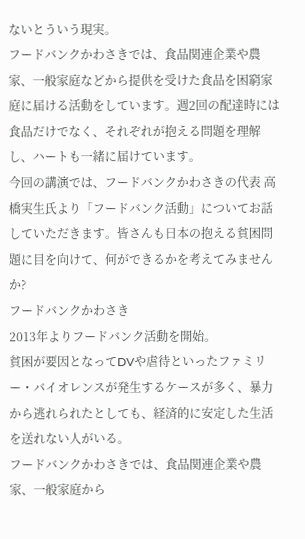ないとういう現実。
フードバンクかわさきでは、食品関連企業や農家、一般家庭などから提供を受けた食品を困窮家庭に届ける活動をしています。週2回の配達時には食品だけでなく、それぞれが抱える問題を理解し、ハートも一緒に届けています。
今回の講演では、フードバンクかわさきの代表 高橋実生氏より「フードバンク活動」についてお話していただきます。皆さんも日本の抱える貧困問題に目を向けて、何ができるかを考えてみませんか?
フードバンクかわさき
2013年よりフードバンク活動を開始。
貧困が要因となってDVや虐待といったファミリー・バイオレンスが発生するケースが多く、暴力から逃れられたとしても、経済的に安定した生活を送れない人がいる。
フードバンクかわさきでは、食品関連企業や農家、一般家庭から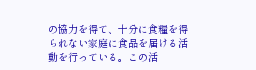の協力を得て、十分に食糧を得られない家庭に食品を届ける活動を行っている。この活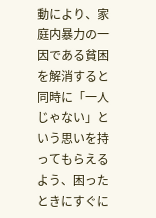動により、家庭内暴力の一因である貧困を解消すると同時に「一人じゃない」という思いを持ってもらえるよう、困ったときにすぐに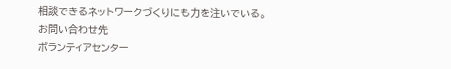相談できるネットワークづくりにも力を注いでいる。
お問い合わせ先
ボランティアセンター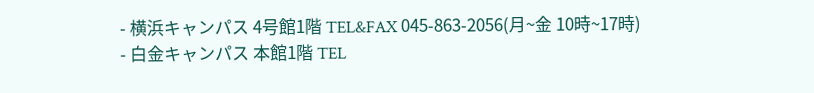- 横浜キャンパス 4号館1階 TEL&FAX 045-863-2056(月~金 10時~17時)
- 白金キャンパス 本館1階 TEL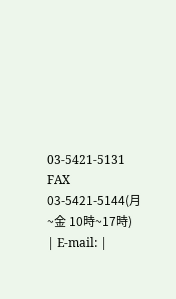03-5421-5131 FAX 03-5421-5144(月~金 10時~17時)
| E-mail: |